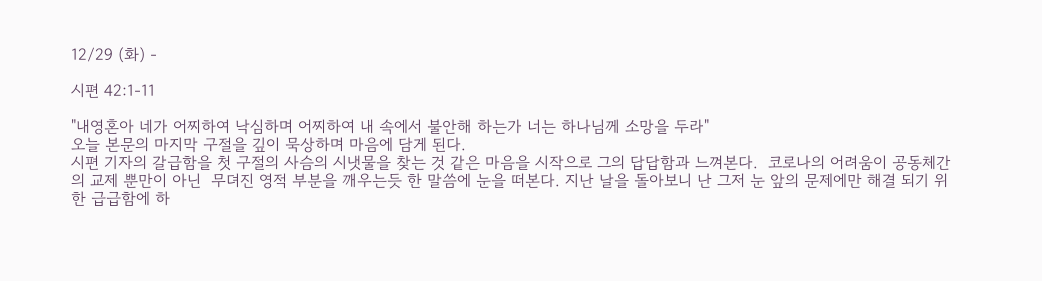12/29 (화) -

시편 42:1-11

"내영혼아 네가 어찌하여 낙심하며 어찌하여 내 속에서 불안해 하는가 너는 하나님께 소망을 두라"
오늘 본문의 마지막 구절을 깊이 묵상하며 마음에 담게 된다.
시편 기자의 갈급함을 첫 구절의 사슴의 시냇물을 찾는 것 같은 마음을 시작으로 그의 답답함과 느껴본다.  코로나의 어려움이 공동체간의 교제 뿐만이 아닌  무뎌진 영적 부분을 깨우는듯 한 말씀에 눈을 떠본다. 지난 날을 돌아보니 난 그저 눈 앞의 문제에만 해결 되기 위한 급급함에 하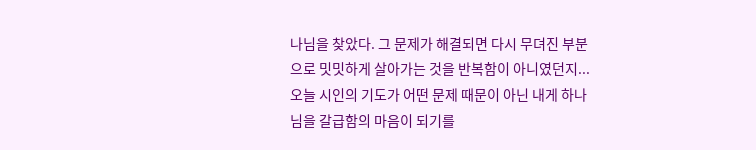나님을 찾았다. 그 문제가 해결되면 다시 무뎌진 부분으로 밋밋하게 살아가는 것을 반복함이 아니였던지...
오늘 시인의 기도가 어떤 문제 때문이 아닌 내게 하나님을 갈급함의 마음이 되기를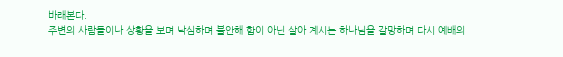바래본다.
주변의 사람들이나 상황을 보며 낙심하며 불안해 함이 아닌 살아 계시는 하나님을 갈망하며 다시 예배의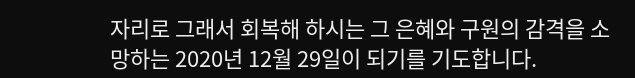자리로 그래서 회복해 하시는 그 은혜와 구원의 감격을 소망하는 2020년 12월 29일이 되기를 기도합니다.